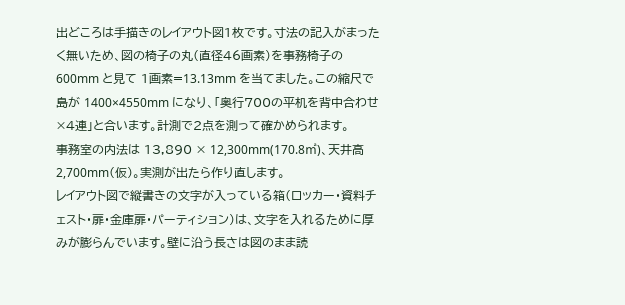出どころは手描きのレイアウト図1枚です。寸法の記入がまったく無いため、図の椅子の丸(直径46画素)を事務椅子の 600mm と見て 1画素=13.13mm を当てました。この縮尺で島が 1400×4550mm になり、「奥行700の平机を背中合わせ×4連」と合います。計測で2点を測って確かめられます。
事務室の内法は 13,890 × 12,300mm(170.8㎡)、天井高2,700mm(仮)。実測が出たら作り直します。
レイアウト図で縦書きの文字が入っている箱(ロッカー・資料チェスト・扉・金庫扉・パーティション)は、文字を入れるために厚みが膨らんでいます。壁に沿う長さは図のまま読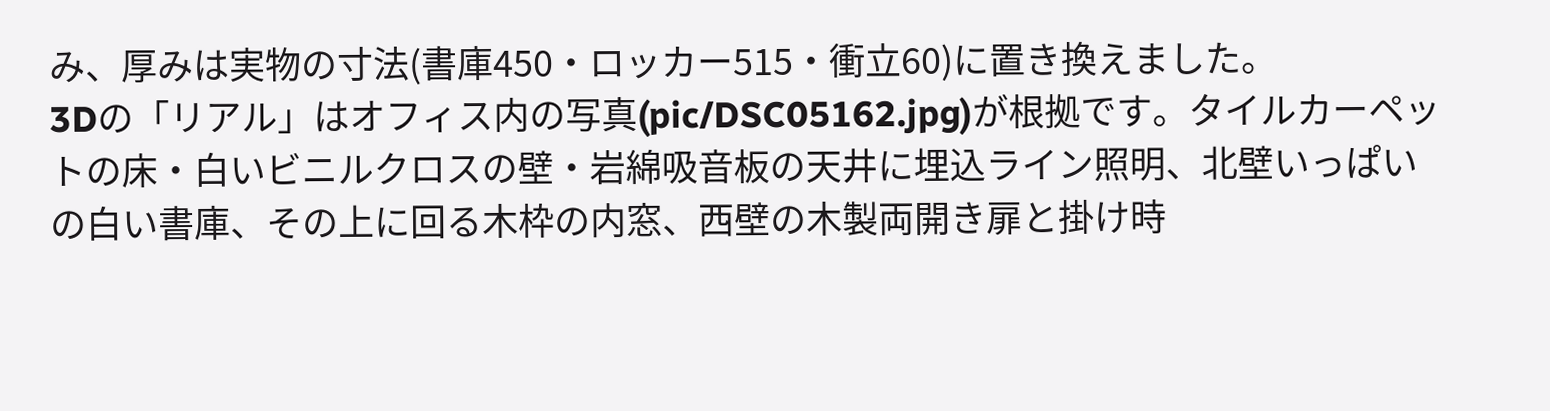み、厚みは実物の寸法(書庫450・ロッカー515・衝立60)に置き換えました。
3Dの「リアル」はオフィス内の写真(pic/DSC05162.jpg)が根拠です。タイルカーペットの床・白いビニルクロスの壁・岩綿吸音板の天井に埋込ライン照明、北壁いっぱいの白い書庫、その上に回る木枠の内窓、西壁の木製両開き扉と掛け時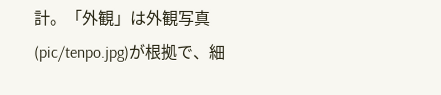計。「外観」は外観写真(pic/tenpo.jpg)が根拠で、細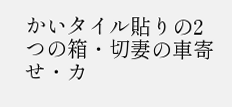かいタイル貼りの2つの箱・切妻の車寄せ・カ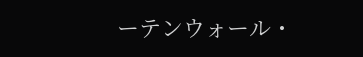ーテンウォール・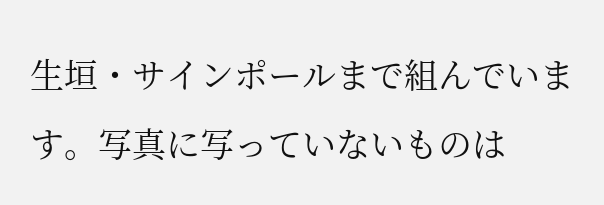生垣・サインポールまで組んでいます。写真に写っていないものは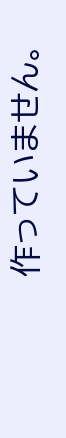作っていません。